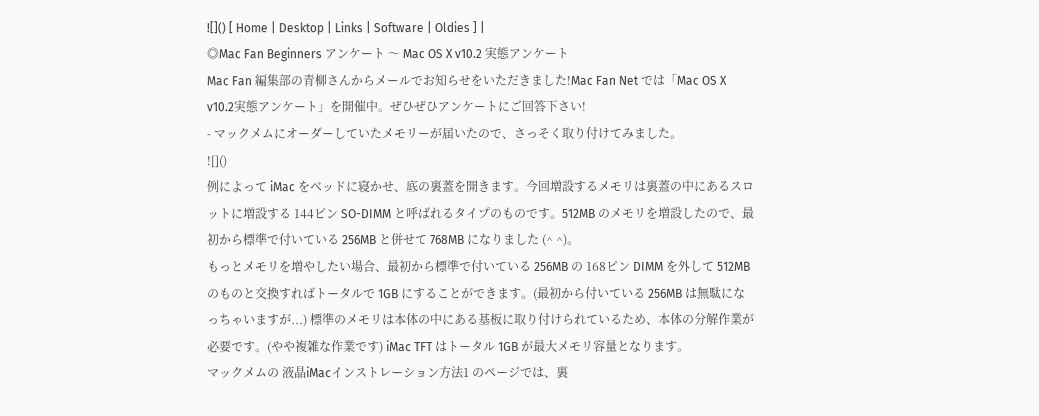![]() [ Home | Desktop | Links | Software | Oldies ] |
◎Mac Fan Beginners アンケート 〜 Mac OS X v10.2 実態アンケート
Mac Fan 編集部の青柳さんからメールでお知らせをいただきました!Mac Fan Net では「Mac OS X v10.2実態アンケート」を開催中。ぜひぜひアンケートにご回答下さい!
- マックメムにオーダーしていたメモリーが届いたので、さっそく取り付けてみました。
![]()
例によって iMac をベッドに寝かせ、底の裏蓋を開きます。今回増設するメモリは裏蓋の中にあるスロットに増設する 144ピン SO-DIMM と呼ばれるタイプのものです。512MB のメモリを増設したので、最初から標準で付いている 256MB と併せて 768MB になりました (^ ^)。
もっとメモリを増やしたい場合、最初から標準で付いている 256MB の 168ピン DIMM を外して 512MB のものと交換すればトータルで 1GB にすることができます。(最初から付いている 256MB は無駄になっちゃいますが...) 標準のメモリは本体の中にある基板に取り付けられているため、本体の分解作業が必要です。(やや複雑な作業です) iMac TFT はトータル 1GB が最大メモリ容量となります。
マックメムの 液晶iMacインストレーション方法1 のページでは、裏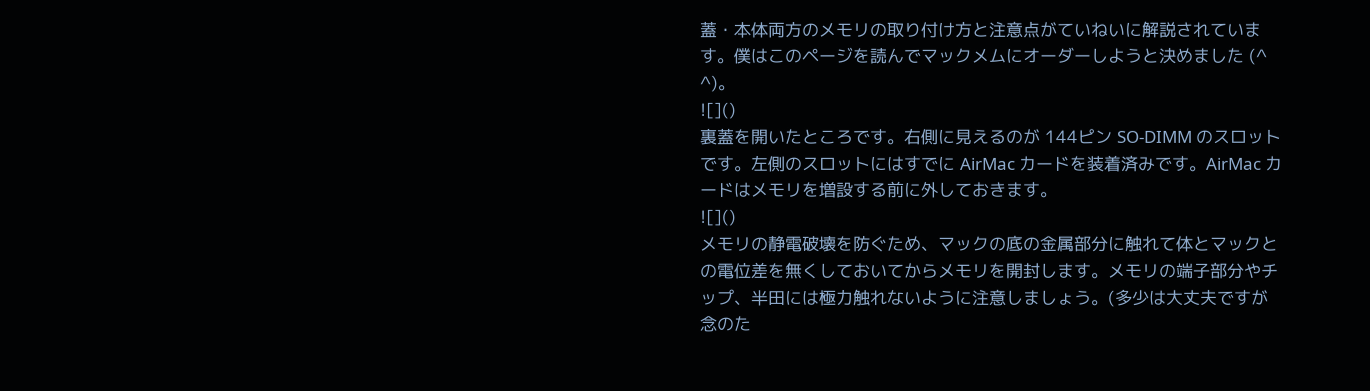蓋・本体両方のメモリの取り付け方と注意点がていねいに解説されています。僕はこのページを読んでマックメムにオーダーしようと決めました (^ ^)。
![]()
裏蓋を開いたところです。右側に見えるのが 144ピン SO-DIMM のスロットです。左側のスロットにはすでに AirMac カードを装着済みです。AirMac カードはメモリを増設する前に外しておきます。
![]()
メモリの静電破壊を防ぐため、マックの底の金属部分に触れて体とマックとの電位差を無くしておいてからメモリを開封します。メモリの端子部分やチップ、半田には極力触れないように注意しましょう。(多少は大丈夫ですが念のた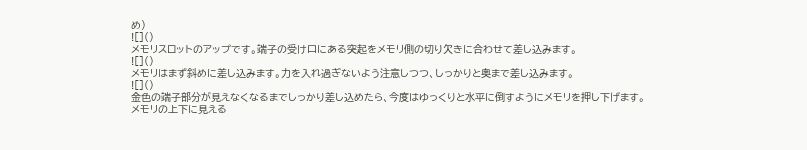め)
![]()
メモリスロットのアップです。端子の受け口にある突起をメモリ側の切り欠きに合わせて差し込みます。
![]()
メモリはまず斜めに差し込みます。力を入れ過ぎないよう注意しつつ、しっかりと奥まで差し込みます。
![]()
金色の端子部分が見えなくなるまでしっかり差し込めたら、今度はゆっくりと水平に倒すようにメモリを押し下げます。メモリの上下に見える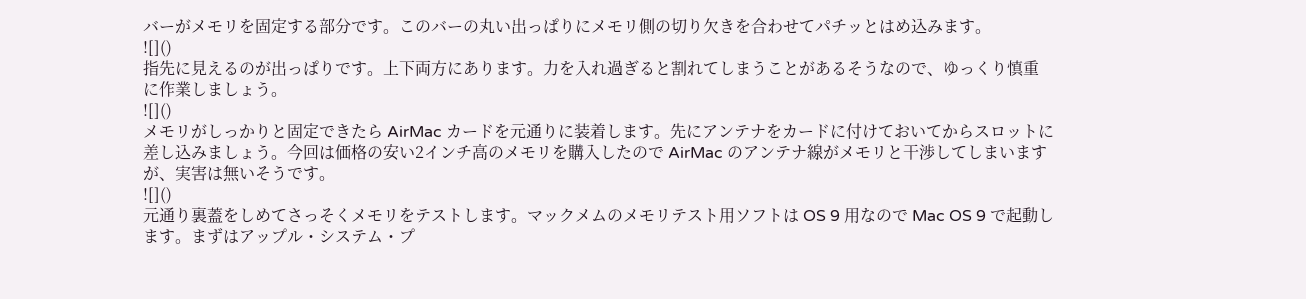バーがメモリを固定する部分です。このバーの丸い出っぱりにメモリ側の切り欠きを合わせてパチッとはめ込みます。
![]()
指先に見えるのが出っぱりです。上下両方にあります。力を入れ過ぎると割れてしまうことがあるそうなので、ゆっくり慎重に作業しましょう。
![]()
メモリがしっかりと固定できたら AirMac カードを元通りに装着します。先にアンテナをカードに付けておいてからスロットに差し込みましょう。今回は価格の安い2インチ高のメモリを購入したので AirMac のアンテナ線がメモリと干渉してしまいますが、実害は無いそうです。
![]()
元通り裏蓋をしめてさっそくメモリをテストします。マックメムのメモリテスト用ソフトは OS 9 用なので Mac OS 9 で起動します。まずはアップル・システム・プ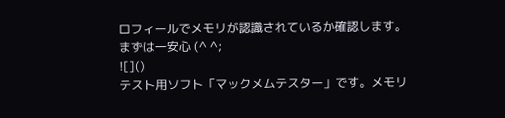ロフィールでメモリが認識されているか確認します。まずは一安心 (^ ^;
![]()
テスト用ソフト「マックメムテスター」です。メモリ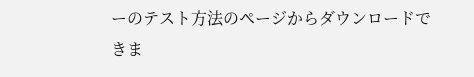ーのテスト方法のページからダウンロードできま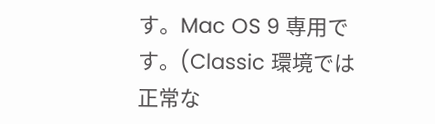す。Mac OS 9 専用です。(Classic 環境では正常な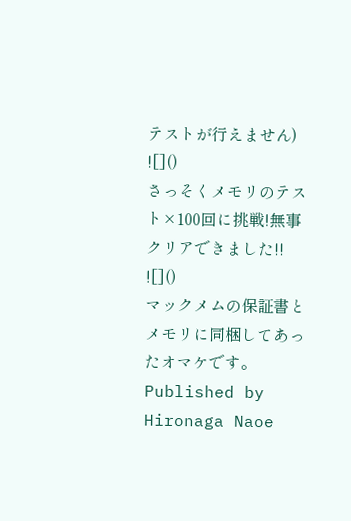テストが行えません)
![]()
さっそくメモリのテスト×100回に挑戦!無事クリアできました!!
![]()
マックメムの保証書とメモリに同梱してあったオマケです。
Published by Hironaga Naoe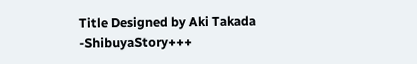Title Designed by Aki Takada -ShibuyaStory+++